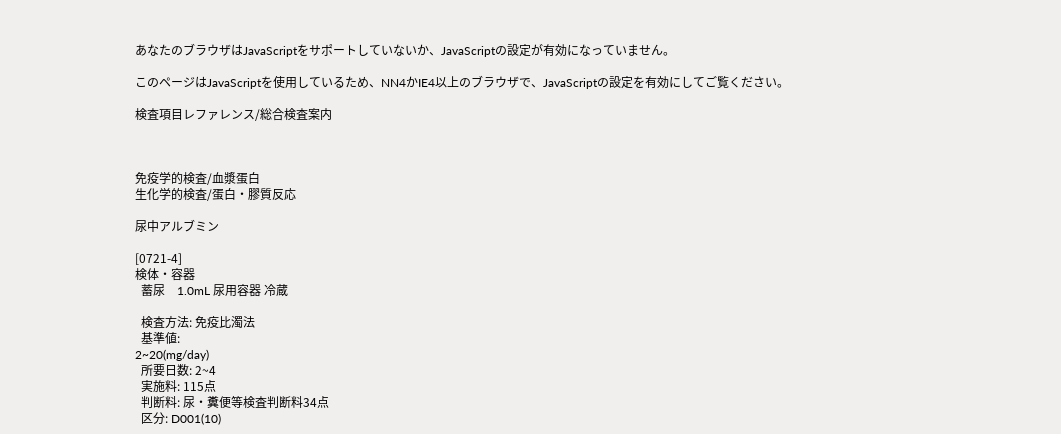あなたのブラウザはJavaScriptをサポートしていないか、JavaScriptの設定が有効になっていません。

このページはJavaScriptを使用しているため、NN4かIE4以上のブラウザで、JavaScriptの設定を有効にしてご覧ください。

検査項目レファレンス/総合検査案内



免疫学的検査/血漿蛋白
生化学的検査/蛋白・膠質反応

尿中アルブミン

[0721-4]
検体・容器
  蓄尿    1.0mL 尿用容器 冷蔵

  検査方法: 免疫比濁法
  基準値:
2~20(mg/day)
  所要日数: 2~4
  実施料: 115点
  判断料: 尿・糞便等検査判断料34点
  区分: D001(10)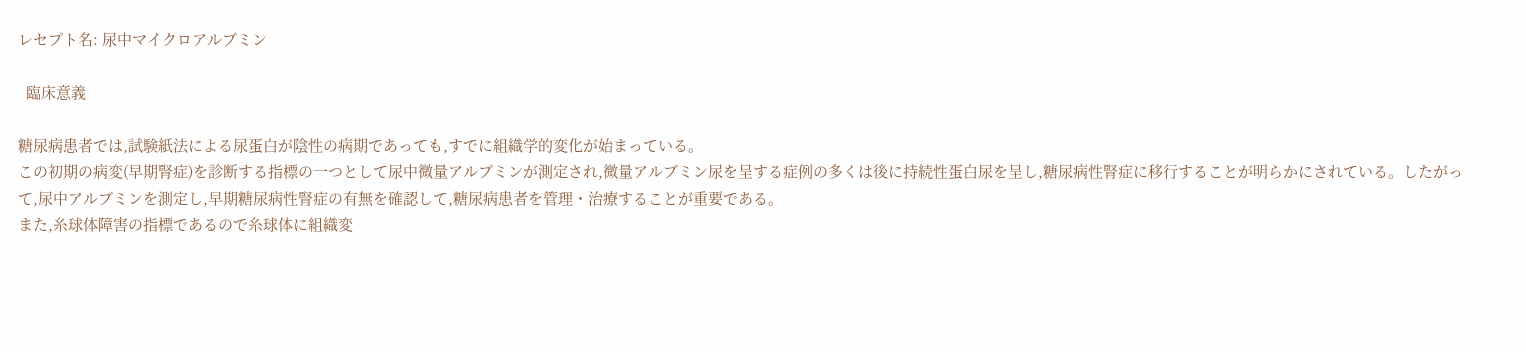レセプト名: 尿中マイクロアルブミン

  臨床意義

糖尿病患者では,試験紙法による尿蛋白が陰性の病期であっても,すでに組織学的変化が始まっている。
この初期の病変(早期腎症)を診断する指標の一つとして尿中微量アルブミンが測定され,微量アルブミン尿を呈する症例の多くは後に持続性蛋白尿を呈し,糖尿病性腎症に移行することが明らかにされている。したがって,尿中アルブミンを測定し,早期糖尿病性腎症の有無を確認して,糖尿病患者を管理・治療することが重要である。
また,糸球体障害の指標であるので糸球体に組織変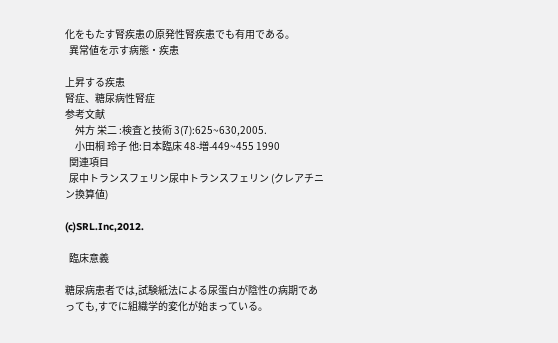化をもたす腎疾患の原発性腎疾患でも有用である。
  異常値を示す病態・疾患

上昇する疾患
腎症、糖尿病性腎症
参考文献
     舛方 栄二 :検査と技術 3(7):625~630,2005.
     小田桐 玲子 他:日本臨床 48-増-449~455 1990
  関連項目
  尿中トランスフェリン尿中トランスフェリン (クレアチニン換算値)

(c)SRL.Inc,2012.

  臨床意義

糖尿病患者では,試験紙法による尿蛋白が陰性の病期であっても,すでに組織学的変化が始まっている。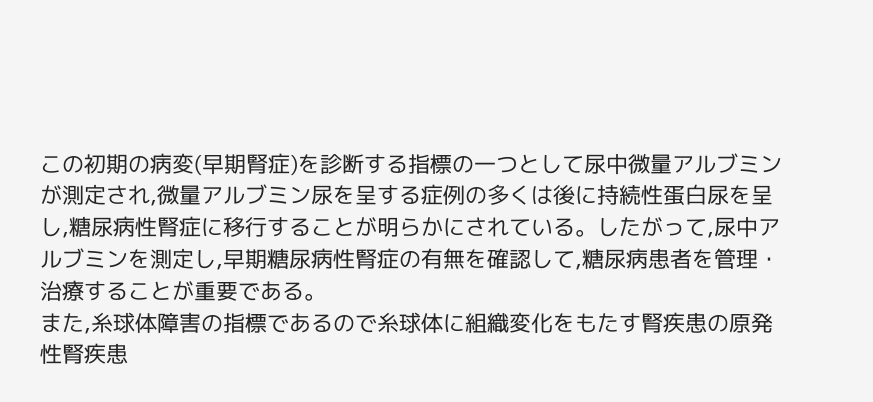この初期の病変(早期腎症)を診断する指標の一つとして尿中微量アルブミンが測定され,微量アルブミン尿を呈する症例の多くは後に持続性蛋白尿を呈し,糖尿病性腎症に移行することが明らかにされている。したがって,尿中アルブミンを測定し,早期糖尿病性腎症の有無を確認して,糖尿病患者を管理・治療することが重要である。
また,糸球体障害の指標であるので糸球体に組織変化をもたす腎疾患の原発性腎疾患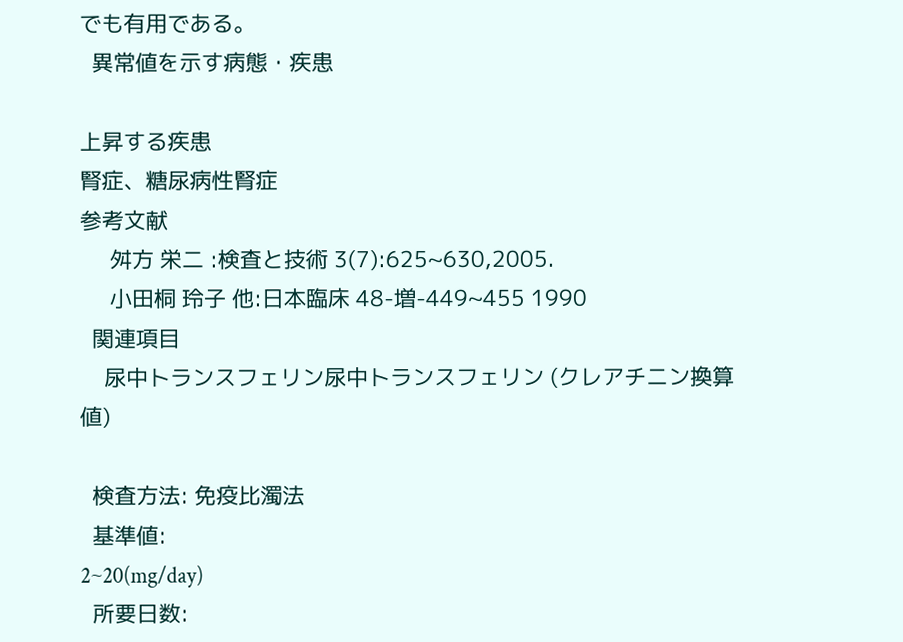でも有用である。
  異常値を示す病態・疾患

上昇する疾患
腎症、糖尿病性腎症
参考文献
     舛方 栄二 :検査と技術 3(7):625~630,2005.
     小田桐 玲子 他:日本臨床 48-増-449~455 1990
  関連項目
    尿中トランスフェリン尿中トランスフェリン (クレアチニン換算値)

  検査方法: 免疫比濁法
  基準値:
2~20(mg/day)
  所要日数: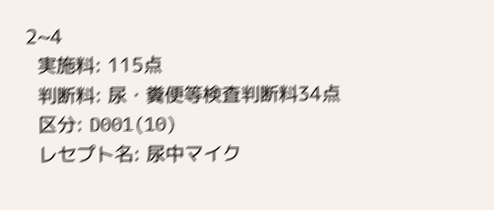2~4
  実施料: 115点
  判断料: 尿・糞便等検査判断料34点
  区分: D001(10)
  レセプト名: 尿中マイク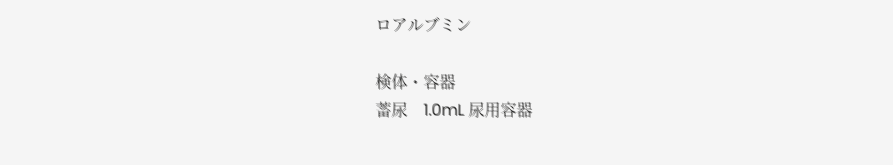ロアルブミン

検体・容器
蓄尿    1.0mL 尿用容器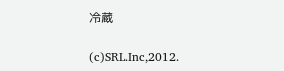冷蔵

(c)SRL.Inc,2012.